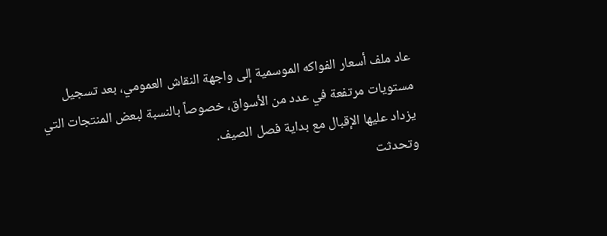عاد ملف أسعار الفواكه الموسمية إلى واجهة النقاش العمومي، بعد تسجيل مستويات مرتفعة في عدد من الأسواق، خصوصاً بالنسبة لبعض المنتجات التي يزداد عليها الإقبال مع بداية فصل الصيف.
وتحدثت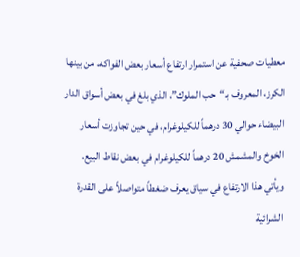معطيات صحفية عن استمرار ارتفاع أسعار بعض الفواكه، من بينها الكرز، المعروف بـ“حب الملوك”، الذي بلغ في بعض أسواق الدار البيضاء حوالي 30 درهماً للكيلوغرام، في حين تجاوزت أسعار الخوخ والمشمش 20 درهماً للكيلوغرام في بعض نقاط البيع.
ويأتي هذا الارتفاع في سياق يعرف ضغطاً متواصلاً على القدرة الشرائية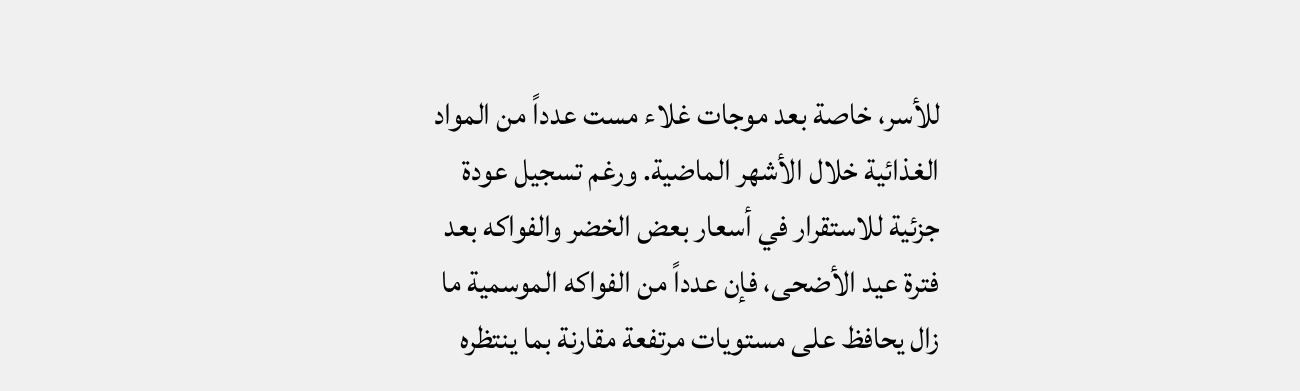للأسر، خاصة بعد موجات غلاء مست عدداً من المواد الغذائية خلال الأشهر الماضية. ورغم تسجيل عودة جزئية للاستقرار في أسعار بعض الخضر والفواكه بعد فترة عيد الأضحى، فإن عدداً من الفواكه الموسمية ما زال يحافظ على مستويات مرتفعة مقارنة بما ينتظره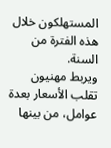المستهلكون خلال هذه الفترة من السنة.
ويربط مهنيون تقلب الأسعار بعدة عوامل، من بينها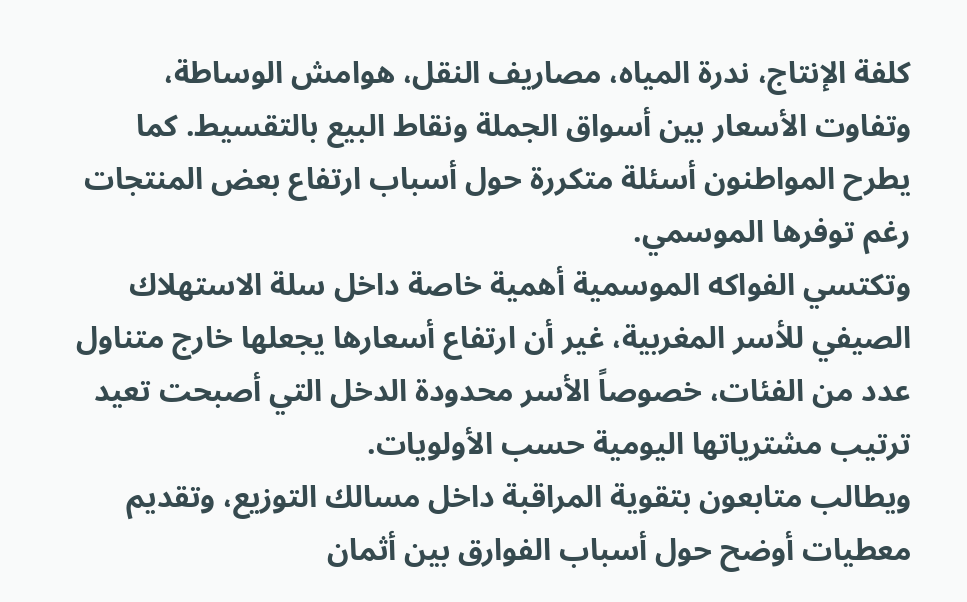كلفة الإنتاج، ندرة المياه، مصاريف النقل، هوامش الوساطة، وتفاوت الأسعار بين أسواق الجملة ونقاط البيع بالتقسيط. كما يطرح المواطنون أسئلة متكررة حول أسباب ارتفاع بعض المنتجات رغم توفرها الموسمي.
وتكتسي الفواكه الموسمية أهمية خاصة داخل سلة الاستهلاك الصيفي للأسر المغربية، غير أن ارتفاع أسعارها يجعلها خارج متناول عدد من الفئات، خصوصاً الأسر محدودة الدخل التي أصبحت تعيد ترتيب مشترياتها اليومية حسب الأولويات.
ويطالب متابعون بتقوية المراقبة داخل مسالك التوزيع، وتقديم معطيات أوضح حول أسباب الفوارق بين أثمان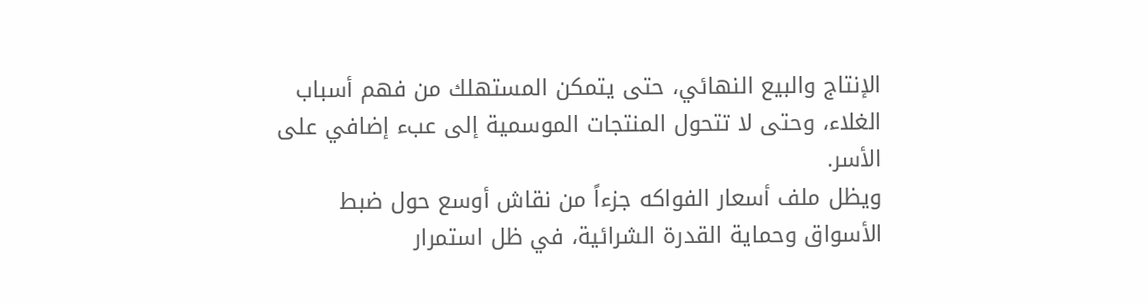الإنتاج والبيع النهائي، حتى يتمكن المستهلك من فهم أسباب الغلاء، وحتى لا تتحول المنتجات الموسمية إلى عبء إضافي على الأسر.
ويظل ملف أسعار الفواكه جزءاً من نقاش أوسع حول ضبط الأسواق وحماية القدرة الشرائية، في ظل استمرار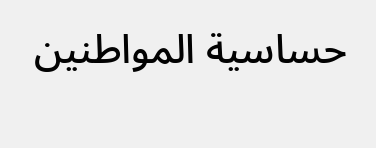حساسية المواطنين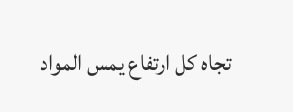تجاه كل ارتفاع يمس المواد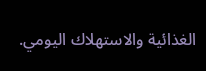الغذائية والاستهلاك اليومي.